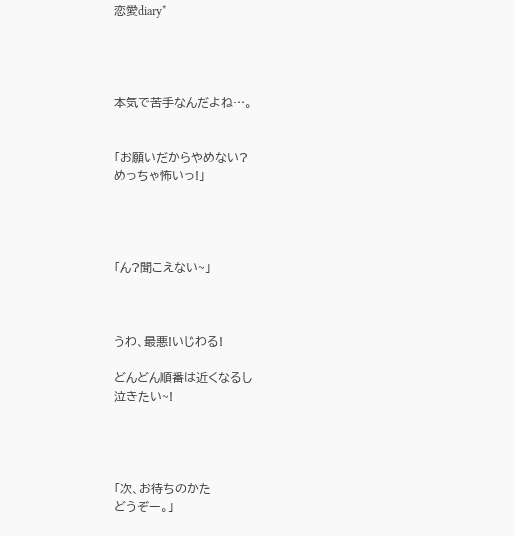恋愛diary*




本気で苦手なんだよね…。


「お願いだからやめない?
めっちゃ怖いっ!」




「ん?聞こえない~」



うわ、最悪!いじわる!

どんどん順番は近くなるし
泣きたい~!




「次、お待ちのかた
どうぞー。」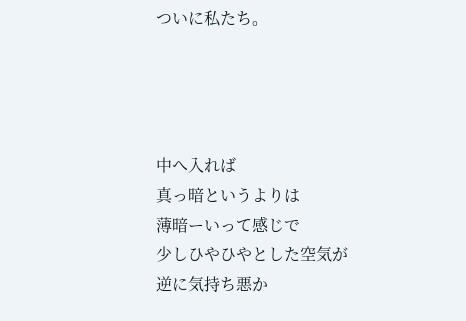ついに私たち。




中へ入れば
真っ暗というよりは
薄暗ーいって感じで
少しひやひやとした空気が
逆に気持ち悪か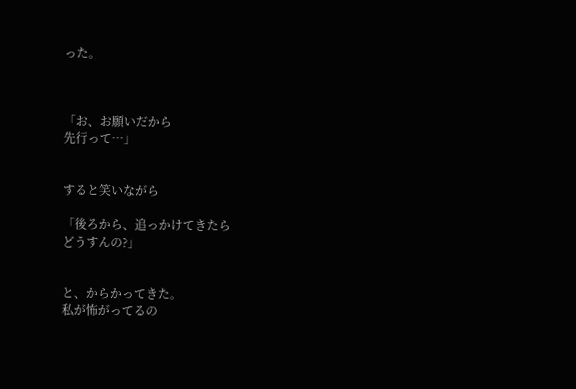った。



「お、お願いだから
先行って…」


すると笑いながら

「後ろから、追っかけてきたら
どうすんの?」


と、からかってきた。
私が怖がってるの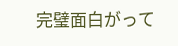完璧面白がって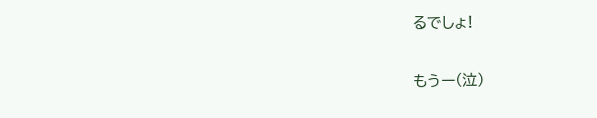るでしょ!


もうー(泣)